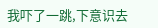我吓了一跳,下意识去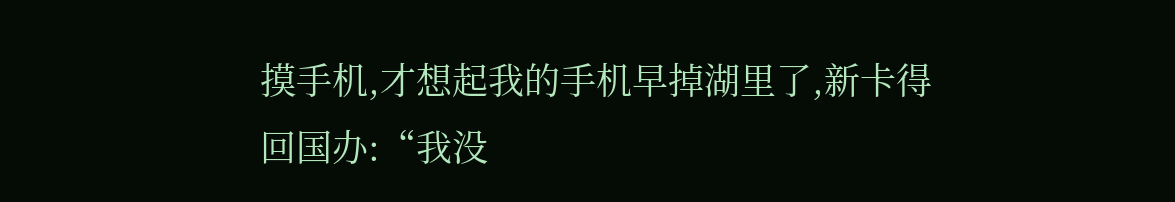摸手机,才想起我的手机早掉湖里了,新卡得回国办:“我没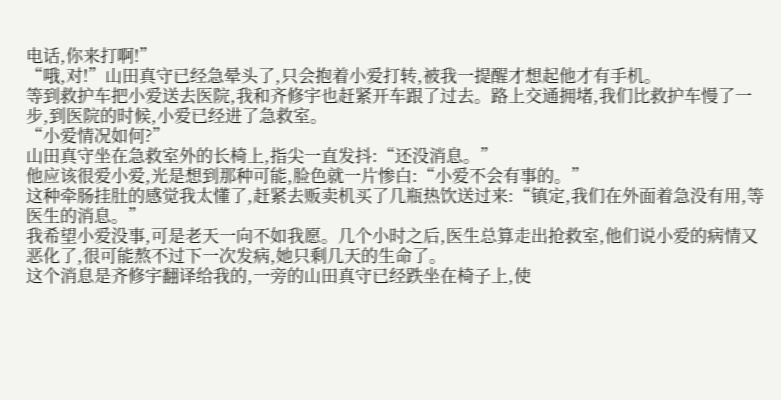电话,你来打啊!”
“哦,对!”山田真守已经急晕头了,只会抱着小爱打转,被我一提醒才想起他才有手机。
等到救护车把小爱送去医院,我和齐修宇也赶紧开车跟了过去。路上交通拥堵,我们比救护车慢了一步,到医院的时候,小爱已经进了急救室。
“小爱情况如何?”
山田真守坐在急救室外的长椅上,指尖一直发抖:“还没消息。”
他应该很爱小爱,光是想到那种可能,脸色就一片惨白:“小爱不会有事的。”
这种牵肠挂肚的感觉我太懂了,赶紧去贩卖机买了几瓶热饮送过来:“镇定,我们在外面着急没有用,等医生的消息。”
我希望小爱没事,可是老天一向不如我愿。几个小时之后,医生总算走出抢救室,他们说小爱的病情又恶化了,很可能熬不过下一次发病,她只剩几天的生命了。
这个消息是齐修宇翻译给我的,一旁的山田真守已经跌坐在椅子上,使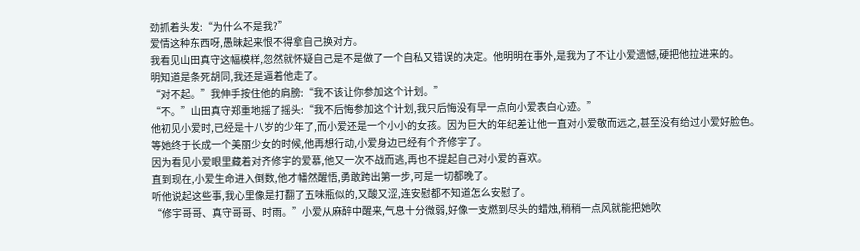劲抓着头发:“为什么不是我?”
爱情这种东西呀,愚昧起来恨不得拿自己换对方。
我看见山田真守这幅模样,忽然就怀疑自己是不是做了一个自私又错误的决定。他明明在事外,是我为了不让小爱遗憾,硬把他拉进来的。
明知道是条死胡同,我还是逼着他走了。
“对不起。”我伸手按住他的肩膀:“我不该让你参加这个计划。”
“不。”山田真守郑重地摇了摇头:“我不后悔参加这个计划,我只后悔没有早一点向小爱表白心迹。”
他初见小爱时,已经是十八岁的少年了,而小爱还是一个小小的女孩。因为巨大的年纪差让他一直对小爱敬而远之,甚至没有给过小爱好脸色。
等她终于长成一个美丽少女的时候,他再想行动,小爱身边已经有个齐修宇了。
因为看见小爱眼里藏着对齐修宇的爱慕,他又一次不战而逃,再也不提起自己对小爱的喜欢。
直到现在,小爱生命进入倒数,他才幡然醒悟,勇敢跨出第一步,可是一切都晚了。
听他说起这些事,我心里像是打翻了五味瓶似的,又酸又涩,连安慰都不知道怎么安慰了。
“修宇哥哥、真守哥哥、时雨。”小爱从麻醉中醒来,气息十分微弱,好像一支燃到尽头的蜡烛,稍稍一点风就能把她吹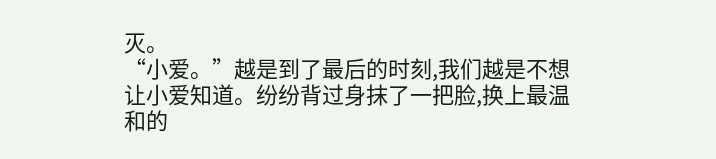灭。
“小爱。”越是到了最后的时刻,我们越是不想让小爱知道。纷纷背过身抹了一把脸,换上最温和的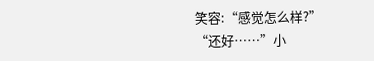笑容:“感觉怎么样?”
“还好……”小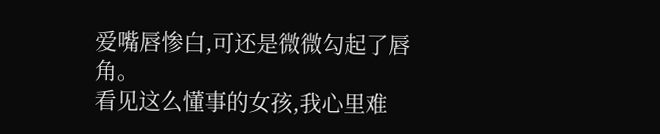爱嘴唇惨白,可还是微微勾起了唇角。
看见这么懂事的女孩,我心里难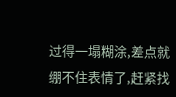过得一塌糊涂,差点就绷不住表情了,赶紧找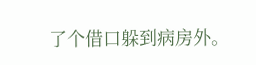了个借口躲到病房外。